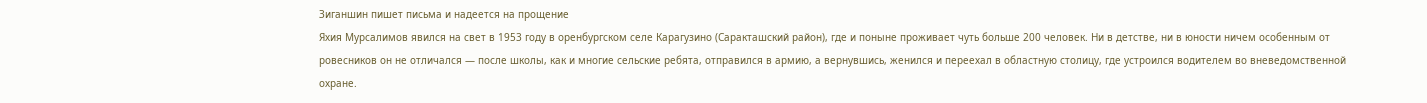Зиганшин пишет письма и надеется на прощение
Яхия Мурсалимов явился на свет в 1953 году в оренбургском селе Карагузино (Саракташский район), где и поныне проживает чуть больше 200 человек. Ни в детстве, ни в юности ничем особенным от ровесников он не отличался — после школы, как и многие сельские ребята, отправился в армию, а вернувшись, женился и переехал в областную столицу, где устроился водителем во вневедомственной охране.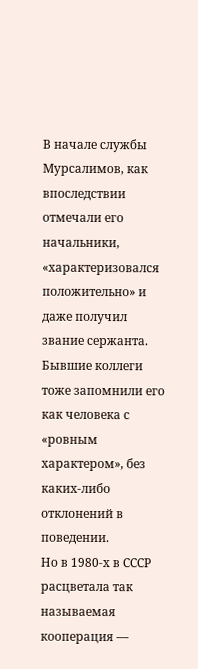В начале службы Мурсалимов, как впоследствии отмечали его начальники, «характеризовался положительно» и даже получил звание сержанта. Бывшие коллеги тоже запомнили его как человека с «ровным характером», без каких-либо отклонений в поведении.
Но в 1980-х в СССР расцветала так называемая кооперация —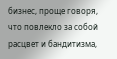бизнес, проще говоря, что повлекло за собой расцвет и бандитизма,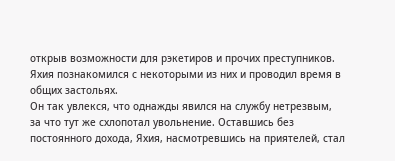открыв возможности для рэкетиров и прочих преступников. Яхия познакомился с некоторыми из них и проводил время в общих застольях.
Он так увлекся, что однажды явился на службу нетрезвым, за что тут же схлопотал увольнение. Оставшись без постоянного дохода, Яхия, насмотревшись на приятелей, стал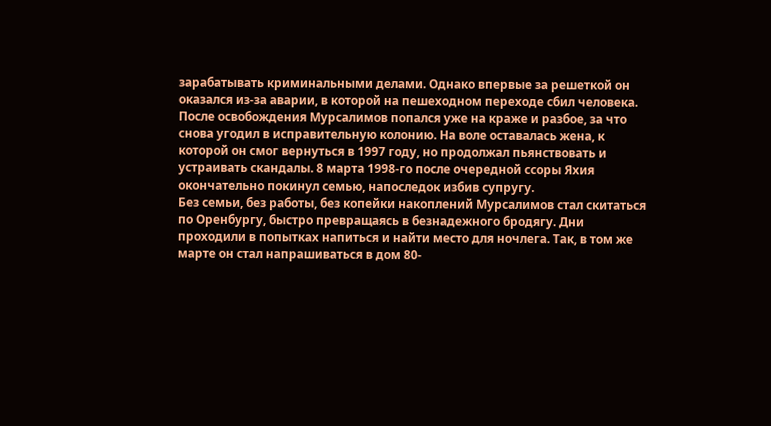зарабатывать криминальными делами. Однако впервые за решеткой он оказался из-за аварии, в которой на пешеходном переходе сбил человека.
После освобождения Мурсалимов попался уже на краже и разбое, за что снова угодил в исправительную колонию. На воле оставалась жена, к которой он смог вернуться в 1997 году, но продолжал пьянствовать и устраивать скандалы. 8 марта 1998-го после очередной ссоры Яхия окончательно покинул семью, напоследок избив супругу.
Без семьи, без работы, без копейки накоплений Мурсалимов стал скитаться по Оренбургу, быстро превращаясь в безнадежного бродягу. Дни проходили в попытках напиться и найти место для ночлега. Так, в том же марте он стал напрашиваться в дом 80-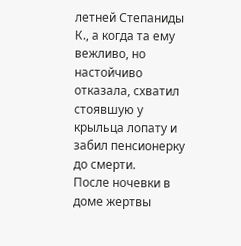летней Степаниды К., а когда та ему вежливо, но настойчиво отказала, схватил стоявшую у крыльца лопату и забил пенсионерку до смерти.
После ночевки в доме жертвы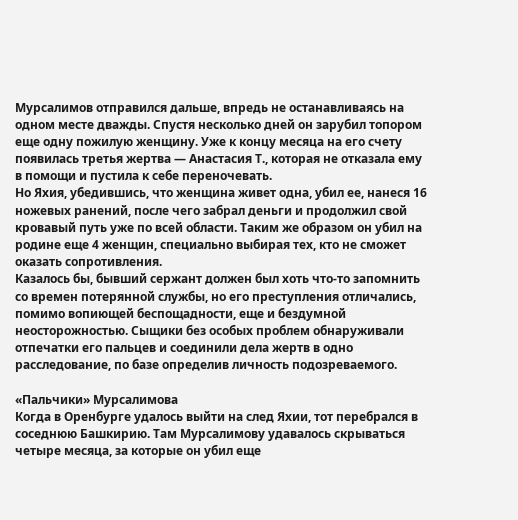Мурсалимов отправился дальше, впредь не останавливаясь на одном месте дважды. Спустя несколько дней он зарубил топором еще одну пожилую женщину. Уже к концу месяца на его счету появилась третья жертва — Анастасия Т., которая не отказала ему в помощи и пустила к себе переночевать.
Но Яхия, убедившись, что женщина живет одна, убил ее, нанеся 16 ножевых ранений, после чего забрал деньги и продолжил свой кровавый путь уже по всей области. Таким же образом он убил на родине еще 4 женщин, специально выбирая тех, кто не сможет оказать сопротивления.
Казалось бы, бывший сержант должен был хоть что-то запомнить со времен потерянной службы, но его преступления отличались, помимо вопиющей беспощадности, еще и бездумной неосторожностью. Сыщики без особых проблем обнаруживали отпечатки его пальцев и соединили дела жертв в одно расследование, по базе определив личность подозреваемого.

«Пальчики» Мурсалимова
Когда в Оренбурге удалось выйти на след Яхии, тот перебрался в соседнюю Башкирию. Там Мурсалимову удавалось скрываться четыре месяца, за которые он убил еще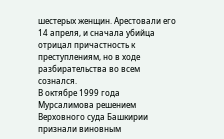шестерых женщин. Арестовали его 14 апреля, и сначала убийца отрицал причастность к преступлениям, но в ходе разбирательства во всем сознался.
В октябре 1999 года Мурсалимова решением Верховного суда Башкирии признали виновным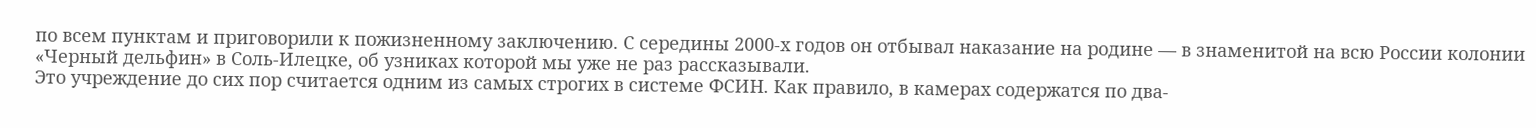по всем пунктам и приговорили к пожизненному заключению. С середины 2000-х годов он отбывал наказание на родине — в знаменитой на всю России колонии «Черный дельфин» в Соль-Илецке, об узниках которой мы уже не раз рассказывали.
Это учреждение до сих пор считается одним из самых строгих в системе ФСИН. Как правило, в камерах содержатся по два-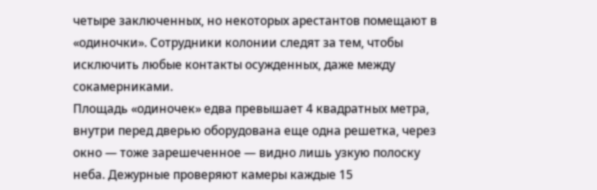четыре заключенных, но некоторых арестантов помещают в «одиночки». Сотрудники колонии следят за тем, чтобы исключить любые контакты осужденных, даже между сокамерниками.
Площадь «одиночек» едва превышает 4 квадратных метра, внутри перед дверью оборудована еще одна решетка, через окно — тоже зарешеченное — видно лишь узкую полоску неба. Дежурные проверяют камеры каждые 15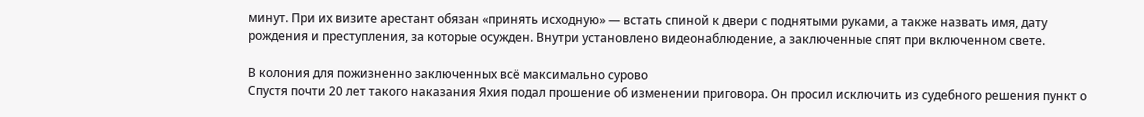минут. При их визите арестант обязан «принять исходную» — встать спиной к двери с поднятыми руками, а также назвать имя, дату рождения и преступления, за которые осужден. Внутри установлено видеонаблюдение, а заключенные спят при включенном свете.

В колония для пожизненно заключенных всё максимально сурово
Спустя почти 20 лет такого наказания Яхия подал прошение об изменении приговора. Он просил исключить из судебного решения пункт о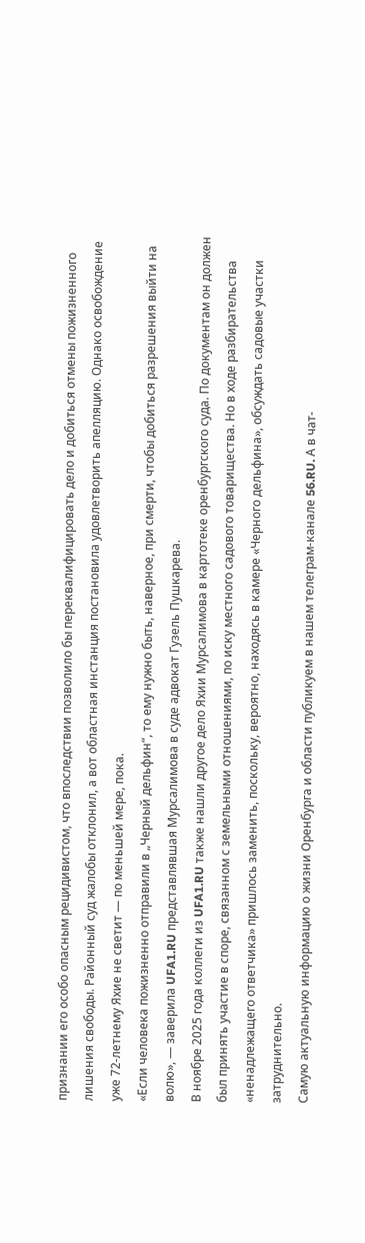признании его особо опасным рецидивистом, что впоследствии позволило бы переквалифицировать дело и добиться отмены пожизненного лишения свободы. Районный суд жалобы отклонил, а вот областная инстанция постановила удовлетворить апелляцию. Однако освобождение уже 72-летнему Яхие не светит — по меньшей мере, пока.
«Если человека пожизненно отправили в „Черный дельфин“, то ему нужно быть, наверное, при смерти, чтобы добиться разрешения выйти на волю», — заверила UFA1.RU представлявшая Мурсалимова в суде адвокат Гузель Пушкарева.
В ноябре 2025 года коллеги из UFA1.RU также нашли другое дело Яхии Мурсалимова в картотеке оренбургского суда. По документам он должен был принять участие в споре, связанном с земельными отношениями, по иску местного садового товарищества. Но в ходе разбирательства «ненадлежащего ответчика» пришлось заменить, поскольку, вероятно, находясь в камере «Черного дельфина», обсуждать садовые участки затруднительно.
Самую актуальную информацию о жизни Оренбурга и области публикуем в нашем телеграм-канале 56.RU. А в чат-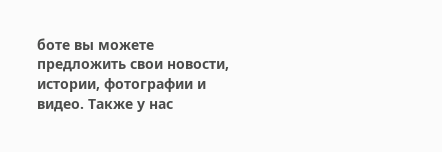боте вы можете предложить свои новости, истории, фотографии и видео. Также у нас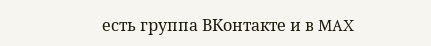есть группа ВКонтакте и в MAX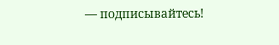— подписывайтесь!